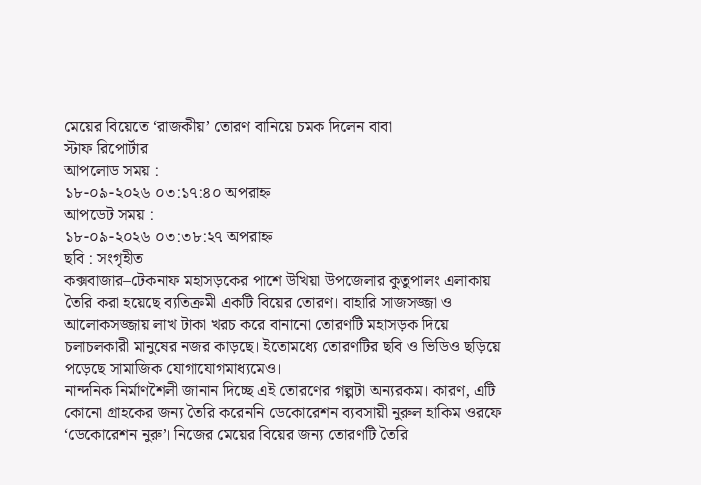মেয়ের বিয়েতে ‘রাজকীয়’ তোরণ বানিয়ে চমক দিলেন বাবা
স্টাফ রিপোর্টার
আপলোড সময় :
১৮-০৯-২০২৬ ০৩:১৭:৪০ অপরাহ্ন
আপডেট সময় :
১৮-০৯-২০২৬ ০৩:৩৮:২৭ অপরাহ্ন
ছবি : সংগৃহীত
কক্সবাজার–টেকনাফ মহাসড়কের পাশে উখিয়া উপজেলার কুতুপালং এলাকায় তৈরি করা হয়েছে ব্যতিক্রমী একটি বিয়ের তোরণ। বাহারি সাজসজ্জা ও আলোকসজ্জায় লাখ টাকা খরচ করে বানানো তোরণটি মহাসড়ক দিয়ে চলাচলকারী মানুষের নজর কাড়ছে। ইতোমধ্যে তোরণটির ছবি ও ভিডিও ছড়িয়ে পড়েছে সামাজিক যোগাযোগমাধ্যমেও।
নান্দনিক নির্মাণশৈলী জানান দিচ্ছে এই তোরণের গল্পটা অন্যরকম। কারণ, এটি কোনো গ্রাহকের জন্য তৈরি করেননি ডেকোরেশন ব্যবসায়ী নুরুল হাকিম ওরফে ‘ডেকোরেশন নুরু’। নিজের মেয়ের বিয়ের জন্য তোরণটি তৈরি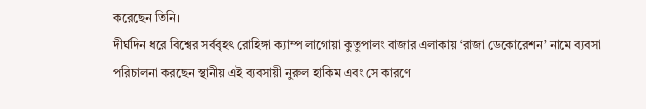করেছেন তিনি।
দীর্ঘদিন ধরে বিশ্বের সর্ববৃহৎ রোহিঙ্গা ক্যাম্প লাগোয়া কুতুপালং বাজার এলাকায় ‘রাজা ডেকোরেশন’ নামে ব্যবসা পরিচালনা করছেন স্থানীয় এই ব্যবসায়ী নুরুল হাকিম এবং সে কারণে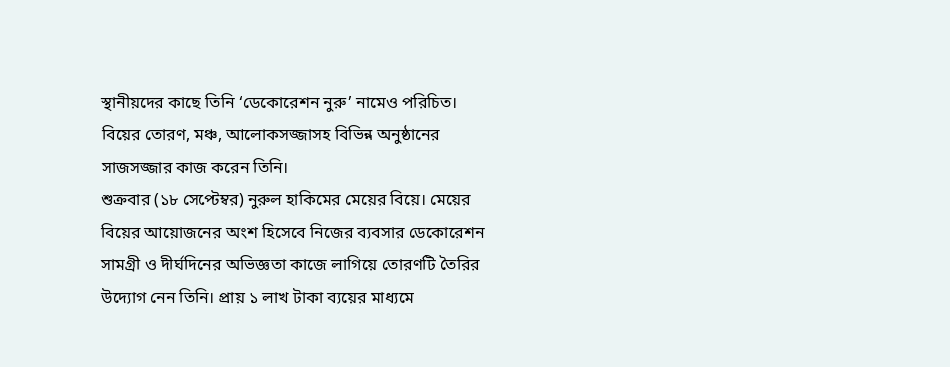স্থানীয়দের কাছে তিনি ‘ডেকোরেশন নুরু’ নামেও পরিচিত। বিয়ের তোরণ, মঞ্চ, আলোকসজ্জাসহ বিভিন্ন অনুষ্ঠানের সাজসজ্জার কাজ করেন তিনি।
শুক্রবার (১৮ সেপ্টেম্বর) নুরুল হাকিমের মেয়ের বিয়ে। মেয়ের বিয়ের আয়োজনের অংশ হিসেবে নিজের ব্যবসার ডেকোরেশন সামগ্রী ও দীর্ঘদিনের অভিজ্ঞতা কাজে লাগিয়ে তোরণটি তৈরির উদ্যোগ নেন তিনি। প্রায় ১ লাখ টাকা ব্যয়ের মাধ্যমে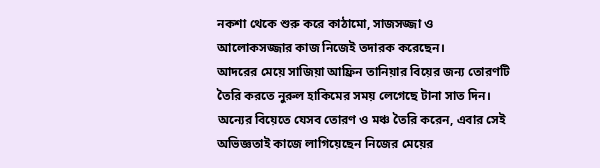নকশা থেকে শুরু করে কাঠামো, সাজসজ্জা ও আলোকসজ্জার কাজ নিজেই তদারক করেছেন।
আদরের মেয়ে সাজিয়া আফ্রিন তানিয়ার বিয়ের জন্য তোরণটি তৈরি করতে নুরুল হাকিমের সময় লেগেছে টানা সাত দিন। অন্যের বিয়েতে যেসব তোরণ ও মঞ্চ তৈরি করেন, এবার সেই অভিজ্ঞতাই কাজে লাগিয়েছেন নিজের মেয়ের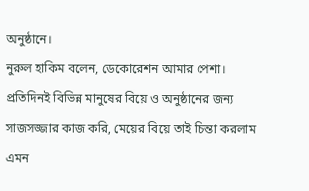অনুষ্ঠানে।
নুরুল হাকিম বলেন, ডেকোরেশন আমার পেশা। প্রতিদিনই বিভিন্ন মানুষের বিয়ে ও অনুষ্ঠানের জন্য সাজসজ্জার কাজ করি, মেয়ের বিয়ে তাই চিন্তা করলাম এমন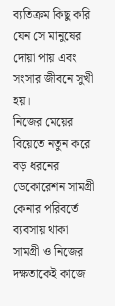ব্যতিক্রম কিছু করি যেন সে মানুষের দোয়া পায় এবং সংসার জীবনে সুখী হয়।
নিজের মেয়ের বিয়েতে নতুন করে বড় ধরনের ডেকোরেশন সামগ্রী কেনার পরিবর্তে ব্যবসায় থাকা সামগ্রী ও নিজের দক্ষতাকেই কাজে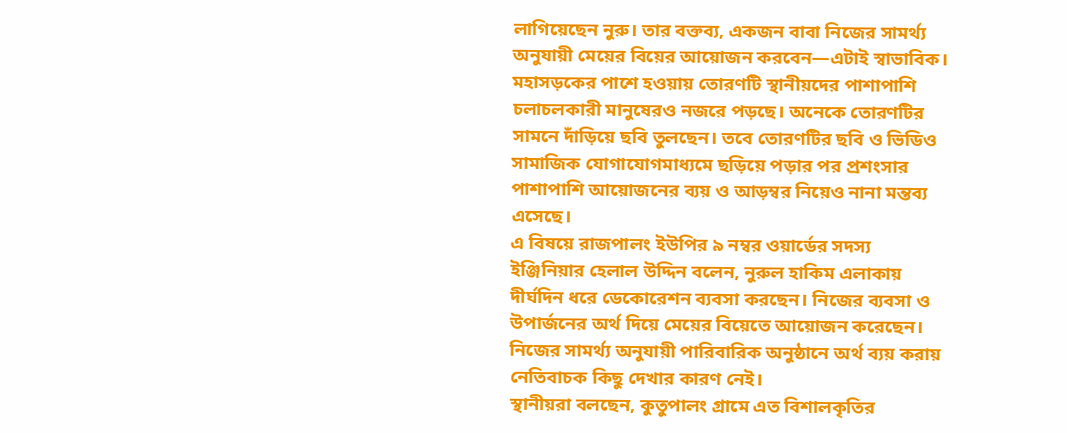লাগিয়েছেন নুরু। তার বক্তব্য, একজন বাবা নিজের সামর্থ্য অনুযায়ী মেয়ের বিয়ের আয়োজন করবেন—এটাই স্বাভাবিক।
মহাসড়কের পাশে হওয়ায় তোরণটি স্থানীয়দের পাশাপাশি চলাচলকারী মানুষেরও নজরে পড়ছে। অনেকে তোরণটির সামনে দাঁড়িয়ে ছবি তুলছেন। তবে তোরণটির ছবি ও ভিডিও সামাজিক যোগাযোগমাধ্যমে ছড়িয়ে পড়ার পর প্রশংসার পাশাপাশি আয়োজনের ব্যয় ও আড়ম্বর নিয়েও নানা মন্তব্য এসেছে।
এ বিষয়ে রাজপালং ইউপির ৯ নম্বর ওয়ার্ডের সদস্য ইঞ্জিনিয়ার হেলাল উদ্দিন বলেন, নুরুল হাকিম এলাকায় দীর্ঘদিন ধরে ডেকোরেশন ব্যবসা করছেন। নিজের ব্যবসা ও উপার্জনের অর্থ দিয়ে মেয়ের বিয়েতে আয়োজন করেছেন। নিজের সামর্থ্য অনুযায়ী পারিবারিক অনুষ্ঠানে অর্থ ব্যয় করায় নেতিবাচক কিছু দেখার কারণ নেই।
স্থানীয়রা বলছেন, কুতুপালং গ্রামে এত বিশালকৃতির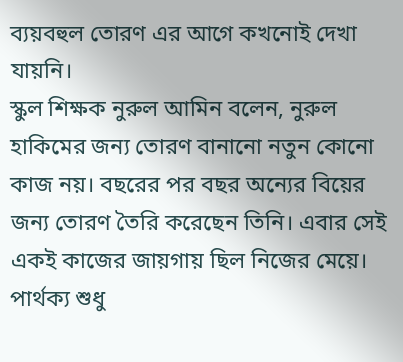ব্যয়বহুল তোরণ এর আগে কখনোই দেখা যায়নি।
স্কুল শিক্ষক নুরুল আমিন বলেন, নুরুল হাকিমের জন্য তোরণ বানানো নতুন কোনো কাজ নয়। বছরের পর বছর অন্যের বিয়ের জন্য তোরণ তৈরি করেছেন তিনি। এবার সেই একই কাজের জায়গায় ছিল নিজের মেয়ে। পার্থক্য শুধু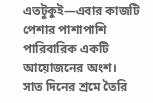এতটুকুই—এবার কাজটি পেশার পাশাপাশি পারিবারিক একটি আয়োজনের অংশ।
সাত দিনের শ্রমে তৈরি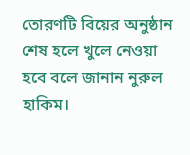তোরণটি বিয়ের অনুষ্ঠান শেষ হলে খুলে নেওয়া হবে বলে জানান নুরুল হাকিম।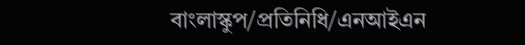বাংলাস্কুপ/প্রতিনিধি/এনআইএন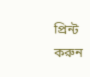প্রিন্ট করুন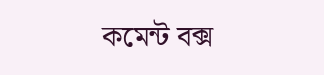কমেন্ট বক্স